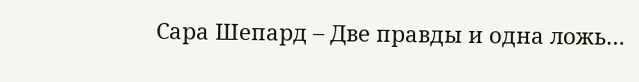Сара Шепард – Две правды и одна ложь…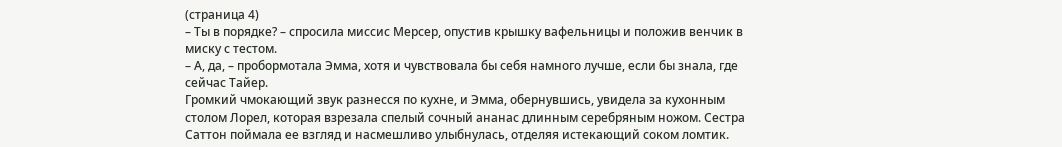(страница 4)
– Ты в порядке? – спросила миссис Мерсер, опустив крышку вафельницы и положив венчик в миску с тестом.
– А, да, – пробормотала Эмма, хотя и чувствовала бы себя намного лучше, если бы знала, где сейчас Тайер.
Громкий чмокающий звук разнесся по кухне, и Эмма, обернувшись, увидела за кухонным столом Лорел, которая взрезала спелый сочный ананас длинным серебряным ножом. Сестра Саттон поймала ее взгляд и насмешливо улыбнулась, отделяя истекающий соком ломтик.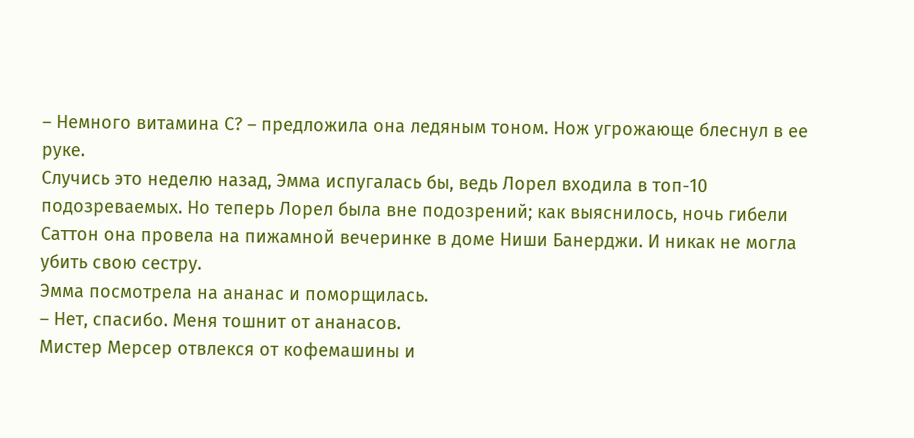– Немного витамина С? – предложила она ледяным тоном. Нож угрожающе блеснул в ее руке.
Случись это неделю назад, Эмма испугалась бы, ведь Лорел входила в топ-10 подозреваемых. Но теперь Лорел была вне подозрений; как выяснилось, ночь гибели Саттон она провела на пижамной вечеринке в доме Ниши Банерджи. И никак не могла убить свою сестру.
Эмма посмотрела на ананас и поморщилась.
– Нет, спасибо. Меня тошнит от ананасов.
Мистер Мерсер отвлекся от кофемашины и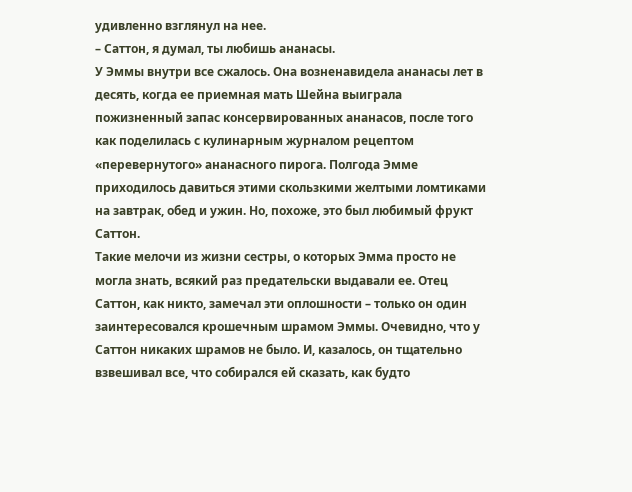удивленно взглянул на нее.
– Саттон, я думал, ты любишь ананасы.
У Эммы внутри все сжалось. Она возненавидела ананасы лет в десять, когда ее приемная мать Шейна выиграла пожизненный запас консервированных ананасов, после того как поделилась с кулинарным журналом рецептом «перевернутого» ананасного пирога. Полгода Эмме приходилось давиться этими скользкими желтыми ломтиками на завтрак, обед и ужин. Но, похоже, это был любимый фрукт Саттон.
Такие мелочи из жизни сестры, о которых Эмма просто не могла знать, всякий раз предательски выдавали ее. Отец Саттон, как никто, замечал эти оплошности – только он один заинтересовался крошечным шрамом Эммы. Очевидно, что у Саттон никаких шрамов не было. И, казалось, он тщательно взвешивал все, что собирался ей сказать, как будто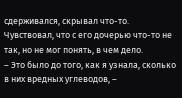сдерживался, скрывал что-то. Чувствовал, что с его дочерью что-то не так, но не мог понять, в чем дело.
– Это было до того, как я узнала, сколько в них вредных углеводов, –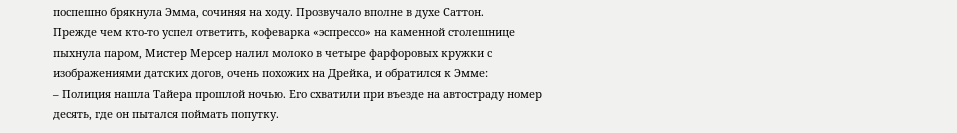поспешно брякнула Эмма, сочиняя на ходу. Прозвучало вполне в духе Саттон.
Прежде чем кто-то успел ответить, кофеварка «эспрессо» на каменной столешнице пыхнула паром, Мистер Мерсер налил молоко в четыре фарфоровых кружки с изображениями датских догов, очень похожих на Дрейка, и обратился к Эмме:
– Полиция нашла Тайера прошлой ночью. Его схватили при въезде на автостраду номер десять, где он пытался поймать попутку.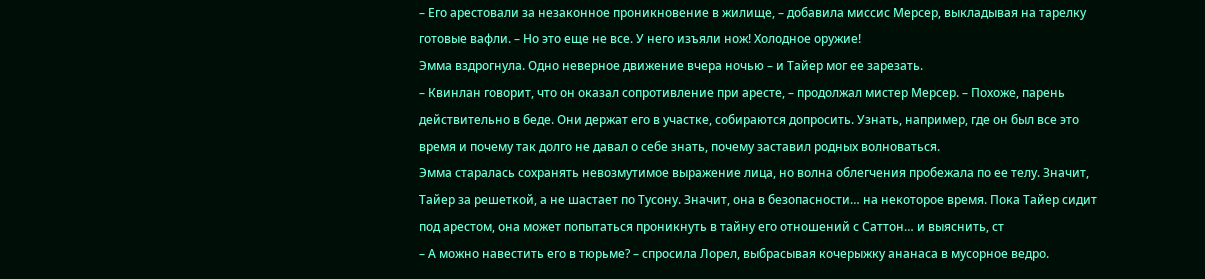– Его арестовали за незаконное проникновение в жилище, – добавила миссис Мерсер, выкладывая на тарелку готовые вафли. – Но это еще не все. У него изъяли нож! Холодное оружие!
Эмма вздрогнула. Одно неверное движение вчера ночью – и Тайер мог ее зарезать.
– Квинлан говорит, что он оказал сопротивление при аресте, – продолжал мистер Мерсер. – Похоже, парень действительно в беде. Они держат его в участке, собираются допросить. Узнать, например, где он был все это время и почему так долго не давал о себе знать, почему заставил родных волноваться.
Эмма старалась сохранять невозмутимое выражение лица, но волна облегчения пробежала по ее телу. Значит, Тайер за решеткой, а не шастает по Тусону. Значит, она в безопасности… на некоторое время. Пока Тайер сидит под арестом, она может попытаться проникнуть в тайну его отношений с Саттон… и выяснить, ст
– А можно навестить его в тюрьме? – спросила Лорел, выбрасывая кочерыжку ананаса в мусорное ведро.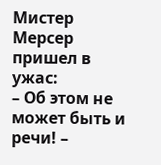Мистер Мерсер пришел в ужас:
– Об этом не может быть и речи! –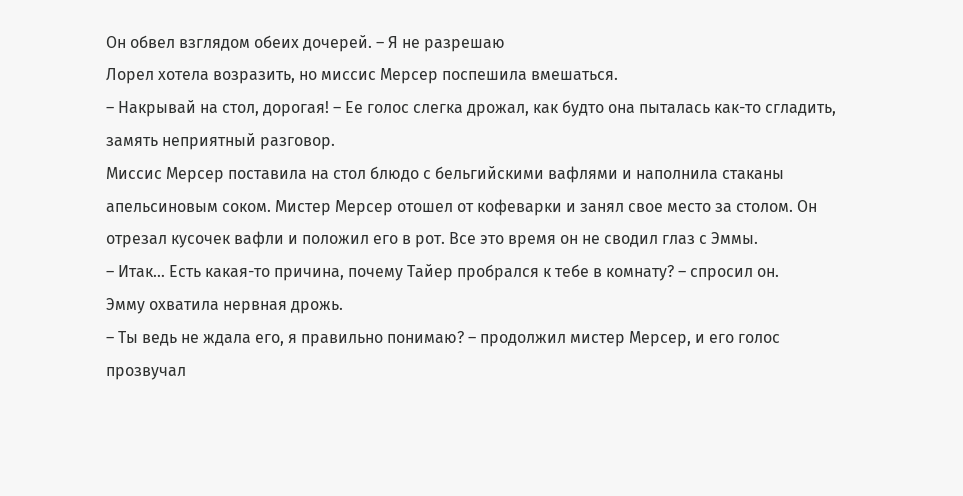Он обвел взглядом обеих дочерей. – Я не разрешаю
Лорел хотела возразить, но миссис Мерсер поспешила вмешаться.
– Накрывай на стол, дорогая! – Ее голос слегка дрожал, как будто она пыталась как-то сгладить, замять неприятный разговор.
Миссис Мерсер поставила на стол блюдо с бельгийскими вафлями и наполнила стаканы апельсиновым соком. Мистер Мерсер отошел от кофеварки и занял свое место за столом. Он отрезал кусочек вафли и положил его в рот. Все это время он не сводил глаз с Эммы.
– Итак… Есть какая-то причина, почему Тайер пробрался к тебе в комнату? – спросил он.
Эмму охватила нервная дрожь.
– Ты ведь не ждала его, я правильно понимаю? – продолжил мистер Мерсер, и его голос прозвучал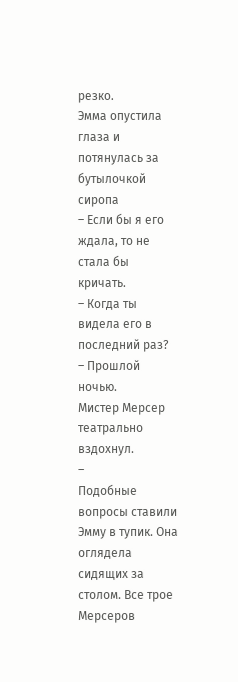резко.
Эмма опустила глаза и потянулась за бутылочкой сиропа
– Если бы я его ждала, то не стала бы кричать.
– Когда ты видела его в последний раз?
– Прошлой ночью.
Мистер Мерсер театрально вздохнул.
–
Подобные вопросы ставили Эмму в тупик. Она оглядела сидящих за столом. Все трое Мерсеров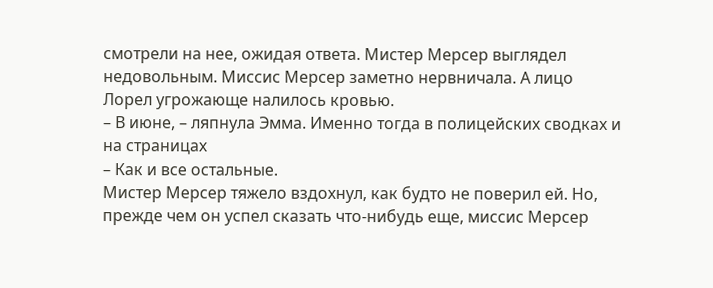смотрели на нее, ожидая ответа. Мистер Мерсер выглядел недовольным. Миссис Мерсер заметно нервничала. А лицо Лорел угрожающе налилось кровью.
– В июне, – ляпнула Эмма. Именно тогда в полицейских сводках и на страницах
– Как и все остальные.
Мистер Мерсер тяжело вздохнул, как будто не поверил ей. Но, прежде чем он успел сказать что-нибудь еще, миссис Мерсер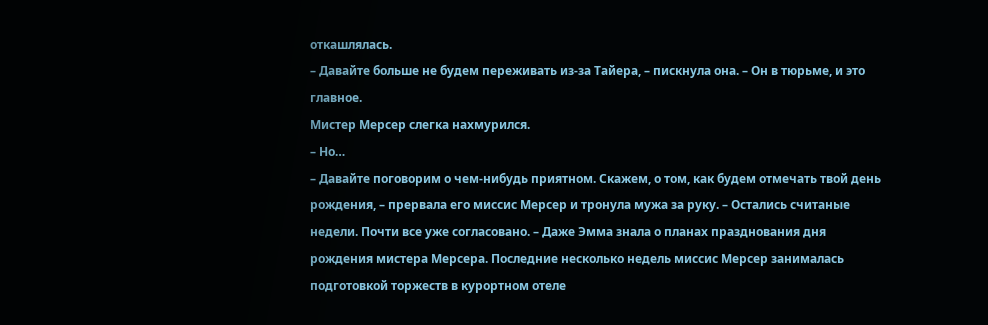откашлялась.
– Давайте больше не будем переживать из-за Тайера, – пискнула она. – Он в тюрьме, и это главное.
Мистер Мерсер слегка нахмурился.
– Но…
– Давайте поговорим о чем-нибудь приятном. Скажем, о том, как будем отмечать твой день рождения, – прервала его миссис Мерсер и тронула мужа за руку. – Остались считаные недели. Почти все уже согласовано. – Даже Эмма знала о планах празднования дня рождения мистера Мерсера. Последние несколько недель миссис Мерсер занималась подготовкой торжеств в курортном отеле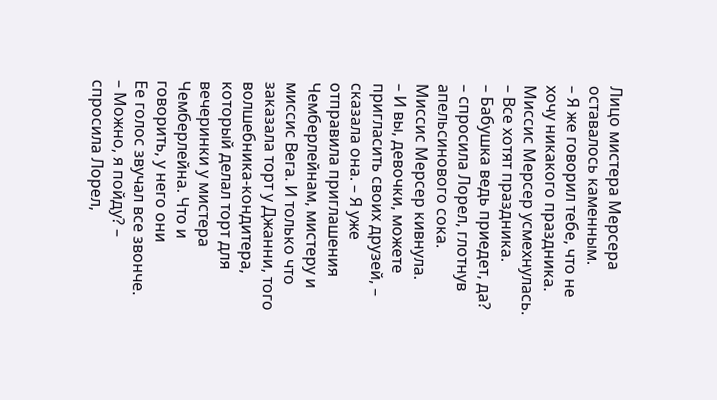Лицо мистера Мерсера оставалось каменным.
– Я же говорил тебе, что не хочу никакого праздника.
Миссис Мерсер усмехнулась.
– Все хотят праздника.
– Бабушка ведь приедет, да? – спросила Лорел, глотнув апельсинового сока.
Миссис Мерсер кивнула.
– И вы, девочки, можете пригласить своих друзей, – сказала она. – Я уже отправила приглашения Чемберлейнам, мистеру и миссис Вега. И только что заказала торт у Джанни, того волшебника-кондитера, который делал торт для вечеринки у мистера Чемберлейна. Что и говорить, у него они
Ее голос звучал все звонче.
– Можно, я пойду? – спросила Лорел,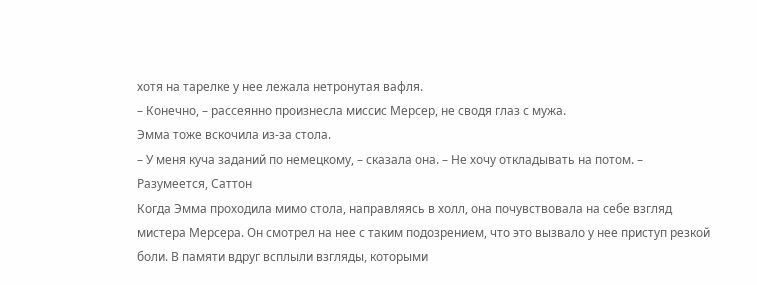хотя на тарелке у нее лежала нетронутая вафля.
– Конечно, – рассеянно произнесла миссис Мерсер, не сводя глаз с мужа.
Эмма тоже вскочила из-за стола.
– У меня куча заданий по немецкому, – сказала она. – Не хочу откладывать на потом. – Разумеется, Саттон
Когда Эмма проходила мимо стола, направляясь в холл, она почувствовала на себе взгляд мистера Мерсера. Он смотрел на нее с таким подозрением, что это вызвало у нее приступ резкой боли. В памяти вдруг всплыли взгляды, которыми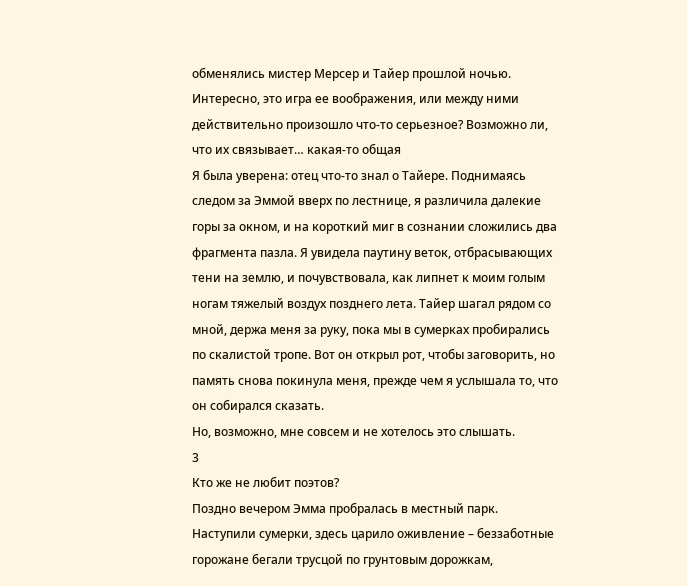обменялись мистер Мерсер и Тайер прошлой ночью. Интересно, это игра ее воображения, или между ними действительно произошло что-то серьезное? Возможно ли, что их связывает… какая-то общая
Я была уверена: отец что-то знал о Тайере. Поднимаясь следом за Эммой вверх по лестнице, я различила далекие горы за окном, и на короткий миг в сознании сложились два фрагмента пазла. Я увидела паутину веток, отбрасывающих тени на землю, и почувствовала, как липнет к моим голым ногам тяжелый воздух позднего лета. Тайер шагал рядом со мной, держа меня за руку, пока мы в сумерках пробирались по скалистой тропе. Вот он открыл рот, чтобы заговорить, но память снова покинула меня, прежде чем я услышала то, что он собирался сказать.
Но, возможно, мне совсем и не хотелось это слышать.
3
Кто же не любит поэтов?
Поздно вечером Эмма пробралась в местный парк. Наступили сумерки, здесь царило оживление – беззаботные горожане бегали трусцой по грунтовым дорожкам,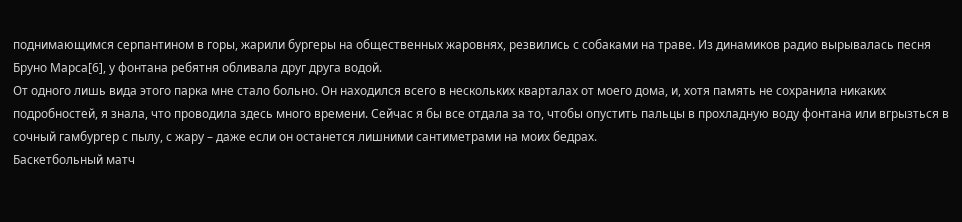поднимающимся серпантином в горы, жарили бургеры на общественных жаровнях, резвились с собаками на траве. Из динамиков радио вырывалась песня Бруно Марса[6], у фонтана ребятня обливала друг друга водой.
От одного лишь вида этого парка мне стало больно. Он находился всего в нескольких кварталах от моего дома, и, хотя память не сохранила никаких подробностей, я знала, что проводила здесь много времени. Сейчас я бы все отдала за то, чтобы опустить пальцы в прохладную воду фонтана или вгрызться в сочный гамбургер с пылу, с жару – даже если он останется лишними сантиметрами на моих бедрах.
Баскетбольный матч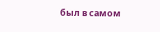был в самом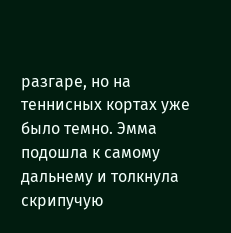разгаре, но на теннисных кортах уже было темно. Эмма подошла к самому дальнему и толкнула скрипучую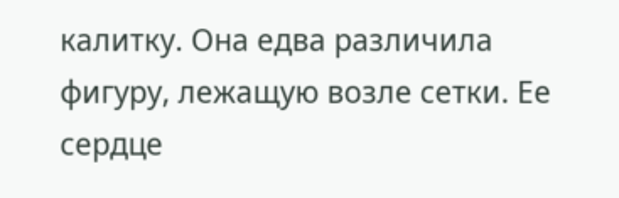калитку. Она едва различила фигуру, лежащую возле сетки. Ее сердце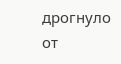дрогнуло от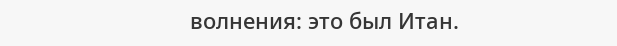волнения: это был Итан.